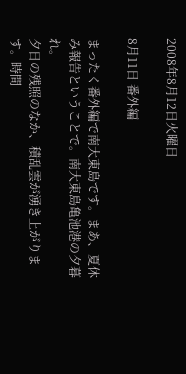2008年8月12日火曜日

8月11日 番外編

まったく番外編で南大東島です。まあ、夏休み報告ということで。南大東島亀池港の夕暮れ。
夕日の残照のなか、積乱雲が湧き上がります。時間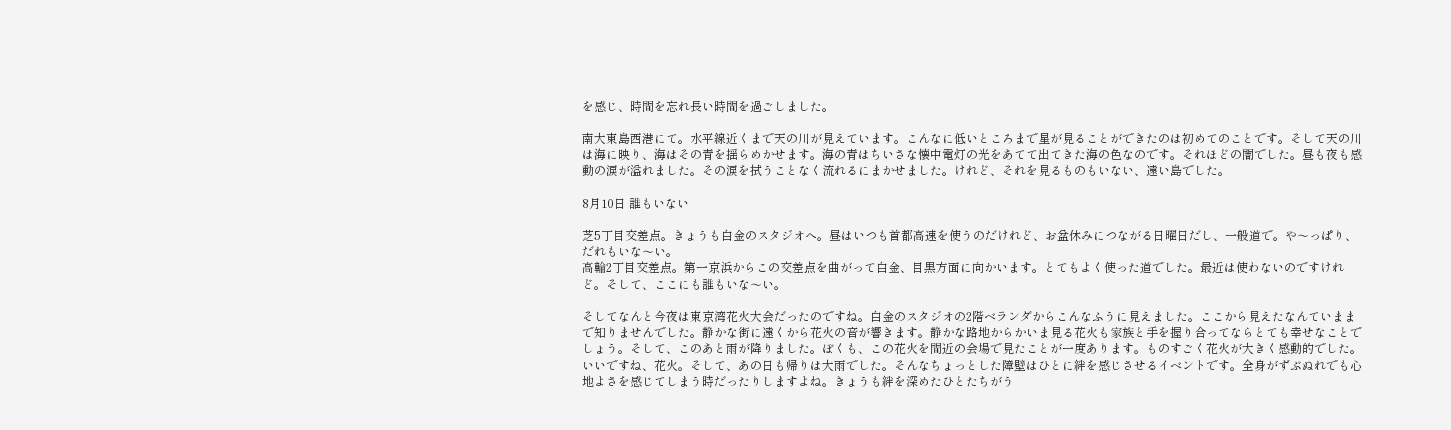を感じ、時間を忘れ長い時間を過ごしました。

南大東島西港にて。水平線近くまで天の川が見えています。こんなに低いところまで星が見ることができたのは初めてのことです。そして天の川は海に映り、海はその青を揺らめかせます。海の青はちいさな懐中電灯の光をあてて出てきた海の色なのです。それほどの闇でした。昼も夜も感動の涙が溢れました。その涙を拭うことなく流れるにまかせました。けれど、それを見るものもいない、遠い島でした。

8月10日 誰もいない

芝5丁目交差点。きょうも白金のスタジオへ。昼はいつも首都高速を使うのだけれど、お盆休みにつながる日曜日だし、一般道で。や〜っぱり、だれもいな〜い。
高輪2丁目交差点。第一京浜からこの交差点を曲がって白金、目黒方面に向かいます。とてもよく使った道でした。最近は使わないのですけれど。そして、ここにも誰もいな〜い。

そしてなんと今夜は東京湾花火大会だったのですね。白金のスタジオの2階ベランダからこんなふうに見えました。ここから見えたなんていままで知りませんでした。静かな街に遠くから花火の音が響きます。静かな路地からかいま見る花火も家族と手を握り合ってならとても幸せなことでしょう。そして、このあと雨が降りました。ぼくも、この花火を間近の会場で見たことが一度あります。ものすごく花火が大きく感動的でした。いいですね、花火。そして、あの日も帰りは大雨でした。そんなちょっとした障壁はひとに絆を感じさせるイベントです。全身がずぶぬれでも心地よさを感じてしまう時だったりしますよね。きょうも絆を深めたひとたちがう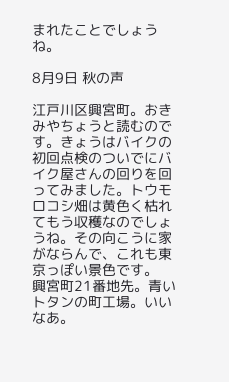まれたことでしょうね。

8月9日 秋の声

江戸川区興宮町。おきみやちょうと読むのです。きょうはバイクの初回点検のついでにバイク屋さんの回りを回ってみました。トウモロコシ畑は黄色く枯れてもう収穫なのでしょうね。その向こうに家がならんで、これも東京っぽい景色です。
興宮町21番地先。青いトタンの町工場。いいなあ。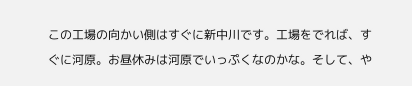この工場の向かい側はすぐに新中川です。工場をでれば、すぐに河原。お昼休みは河原でいっぷくなのかな。そして、や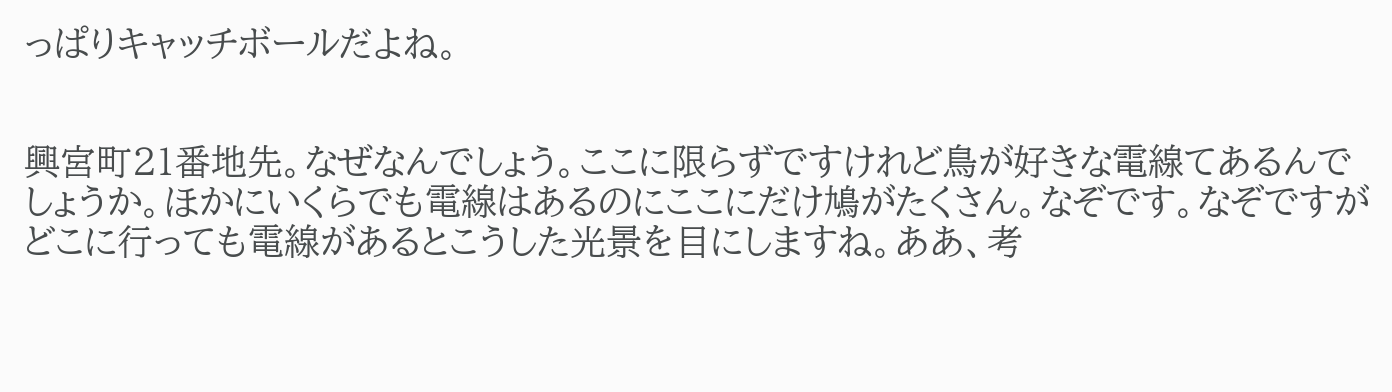っぱりキャッチボールだよね。


興宮町21番地先。なぜなんでしょう。ここに限らずですけれど鳥が好きな電線てあるんでしょうか。ほかにいくらでも電線はあるのにここにだけ鳩がたくさん。なぞです。なぞですがどこに行っても電線があるとこうした光景を目にしますね。ああ、考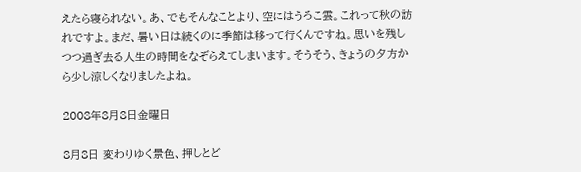えたら寝られない。あ、でもそんなことより、空にはうろこ雲。これって秋の訪れですよ。まだ、暑い日は続くのに季節は移って行くんですね。思いを残しつつ過ぎ去る人生の時間をなぞらえてしまいます。そうそう、きょうの夕方から少し涼しくなりましたよね。

2008年8月8日金曜日

8月8日 変わりゆく景色、押しとど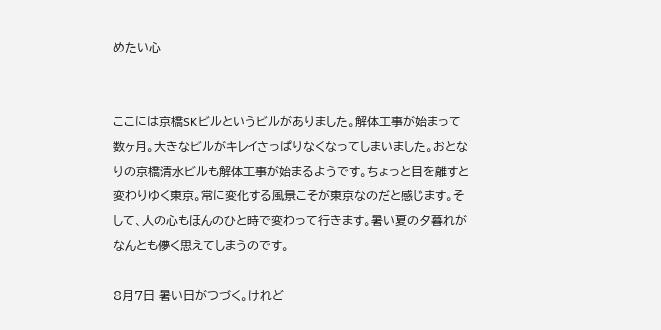めたい心


ここには京橋SKビルというビルがありました。解体工事が始まって数ヶ月。大きなビルがキレイさっぱりなくなってしまいました。おとなりの京橋清水ビルも解体工事が始まるようです。ちょっと目を離すと変わりゆく東京。常に変化する風景こそが東京なのだと感じます。そして、人の心もほんのひと時で変わって行きます。暑い夏の夕暮れがなんとも儚く思えてしまうのです。

8月7日 暑い日がつづく。けれど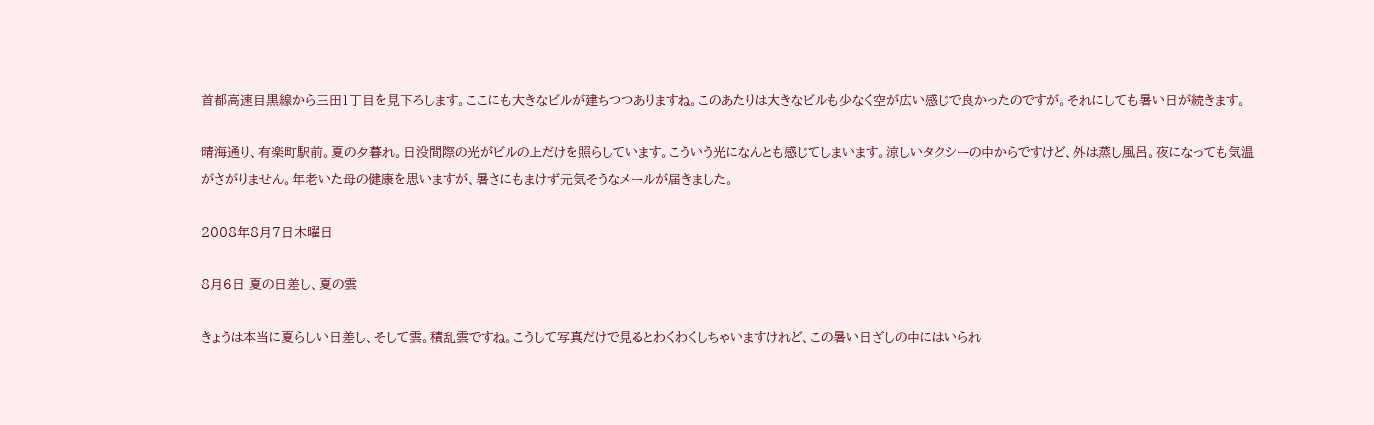首都高速目黒線から三田1丁目を見下ろします。ここにも大きなビルが建ちつつありますね。このあたりは大きなビルも少なく空が広い感じで良かったのですが。それにしても暑い日が続きます。

晴海通り、有楽町駅前。夏の夕暮れ。日没間際の光がビルの上だけを照らしています。こういう光になんとも感じてしまいます。涼しいタクシーの中からですけど、外は蒸し風呂。夜になっても気温がさがりません。年老いた母の健康を思いますが、暑さにもまけず元気そうなメールが届きました。

2008年8月7日木曜日

8月6日 夏の日差し、夏の雲

きょうは本当に夏らしい日差し、そして雲。積乱雲ですね。こうして写真だけで見るとわくわくしちゃいますけれど、この暑い日ざしの中にはいられ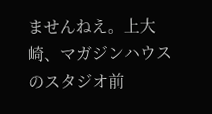ませんねえ。上大崎、マガジンハウスのスタジオ前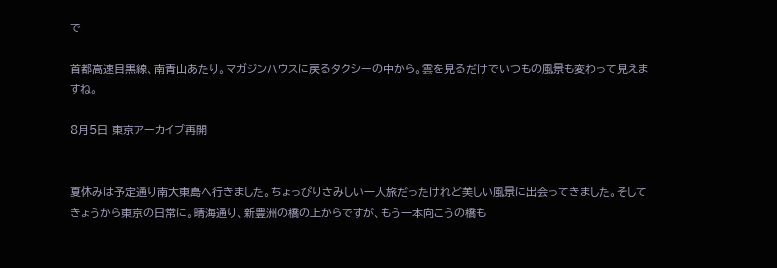で

首都高速目黒線、南青山あたり。マガジンハウスに戻るタクシーの中から。雲を見るだけでいつもの風景も変わって見えますね。

8月5日 東京アーカイブ再開


夏休みは予定通り南大東島へ行きました。ちょっぴりさみしい一人旅だったけれど美しい風景に出会ってきました。そしてきょうから東京の日常に。晴海通り、新豊洲の橋の上からですが、もう一本向こうの橋も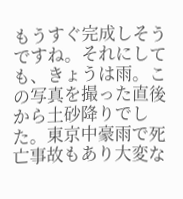もうすぐ完成しそうですね。それにしても、きょうは雨。この写真を撮った直後から土砂降りでした。東京中豪雨で死亡事故もあり大変な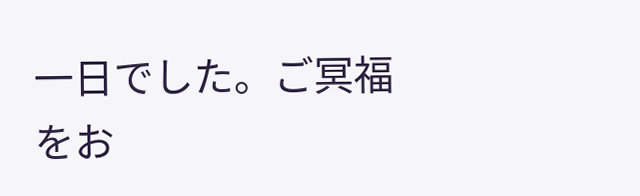一日でした。ご冥福をお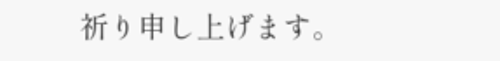祈り申し上げます。